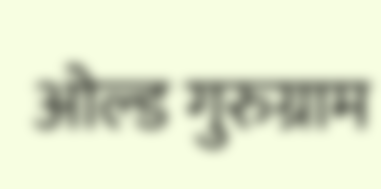ओल्ड गुरुग्राम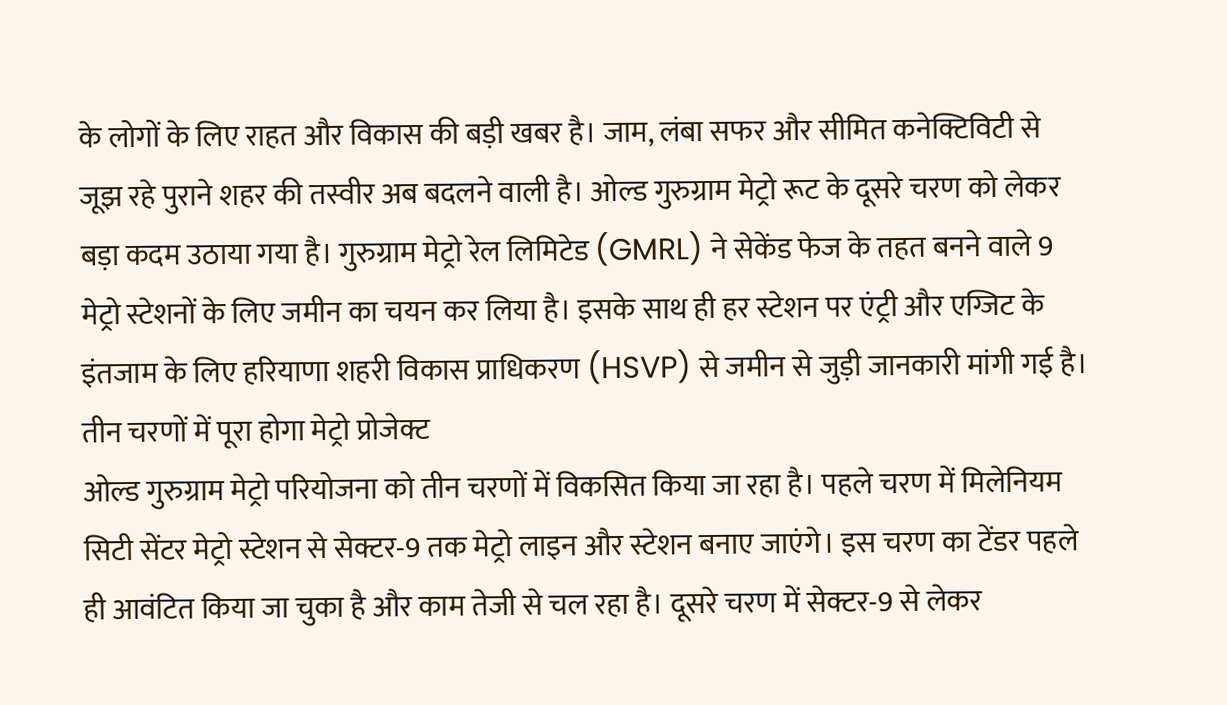के लोगों के लिए राहत और विकास की बड़ी खबर है। जाम, लंबा सफर और सीमित कनेक्टिविटी से जूझ रहे पुराने शहर की तस्वीर अब बदलने वाली है। ओल्ड गुरुग्राम मेट्रो रूट के दूसरे चरण को लेकर बड़ा कदम उठाया गया है। गुरुग्राम मेट्रो रेल लिमिटेड (GMRL) ने सेकेंड फेज के तहत बनने वाले 9 मेट्रो स्टेशनों के लिए जमीन का चयन कर लिया है। इसके साथ ही हर स्टेशन पर एंट्री और एग्जिट के इंतजाम के लिए हरियाणा शहरी विकास प्राधिकरण (HSVP) से जमीन से जुड़ी जानकारी मांगी गई है।
तीन चरणों में पूरा होगा मेट्रो प्रोजेक्ट
ओल्ड गुरुग्राम मेट्रो परियोजना को तीन चरणों में विकसित किया जा रहा है। पहले चरण में मिलेनियम सिटी सेंटर मेट्रो स्टेशन से सेक्टर-9 तक मेट्रो लाइन और स्टेशन बनाए जाएंगे। इस चरण का टेंडर पहले ही आवंटित किया जा चुका है और काम तेजी से चल रहा है। दूसरे चरण में सेक्टर-9 से लेकर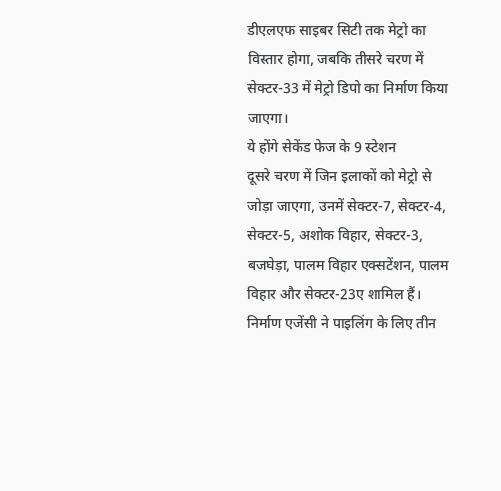डीएलएफ साइबर सिटी तक मेट्रो का विस्तार होगा, जबकि तीसरे चरण में सेक्टर-33 में मेट्रो डिपो का निर्माण किया जाएगा।
ये होंगे सेकेंड फेज के 9 स्टेशन
दूसरे चरण में जिन इलाकों को मेट्रो से जोड़ा जाएगा, उनमें सेक्टर-7, सेक्टर-4, सेक्टर-5, अशोक विहार, सेक्टर-3, बजघेड़ा, पालम विहार एक्सटेंशन, पालम विहार और सेक्टर-23ए शामिल हैं। निर्माण एजेंसी ने पाइलिंग के लिए तीन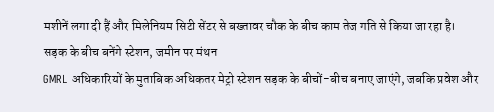मशीनें लगा दी हैं और मिलेनियम सिटी सेंटर से बख्तावर चौक के बीच काम तेज गति से किया जा रहा है।
सड़क के बीच बनेंगे स्टेशन, जमीन पर मंथन
GMRL अधिकारियों के मुताबिक अधिकतर मेट्रो स्टेशन सड़क के बीचों-बीच बनाए जाएंगे, जबकि प्रवेश और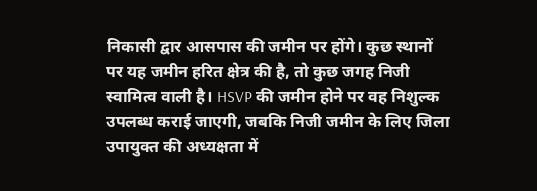निकासी द्वार आसपास की जमीन पर होंगे। कुछ स्थानों पर यह जमीन हरित क्षेत्र की है, तो कुछ जगह निजी स्वामित्व वाली है। HSVP की जमीन होने पर वह निशुल्क उपलब्ध कराई जाएगी, जबकि निजी जमीन के लिए जिला उपायुक्त की अध्यक्षता में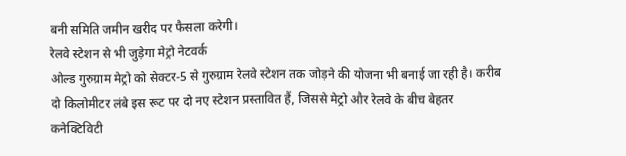बनी समिति जमीन खरीद पर फैसला करेगी।
रेलवे स्टेशन से भी जुड़ेगा मेट्रो नेटवर्क
ओल्ड गुरुग्राम मेट्रो को सेक्टर-5 से गुरुग्राम रेलवे स्टेशन तक जोड़ने की योजना भी बनाई जा रही है। करीब दो किलोमीटर लंबे इस रूट पर दो नए स्टेशन प्रस्तावित हैं, जिससे मेट्रो और रेलवे के बीच बेहतर कनेक्टिविटी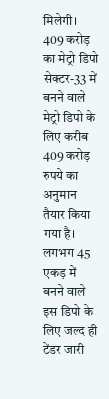मिलेगी।
409 करोड़ का मेट्रो डिपो
सेक्टर-33 में बनने वाले मेट्रो डिपो के लिए करीब 409 करोड़ रुपये का अनुमान तैयार किया गया है। लगभग 45 एकड़ में बनने वाले इस डिपो के लिए जल्द ही टेंडर जारी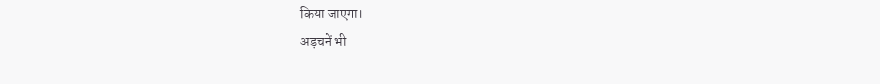किया जाएगा।
अड़चनें भी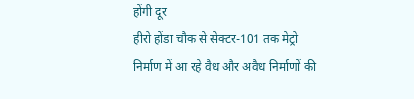होंगी दूर
हीरो होंडा चौक से सेक्टर-101 तक मेट्रो निर्माण में आ रहे वैध और अवैध निर्माणों की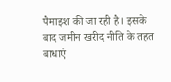पैमाइश की जा रही है। इसके बाद जमीन खरीद नीति के तहत बाधाएं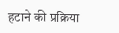हटाने की प्रक्रिया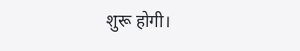शुरू होगी।